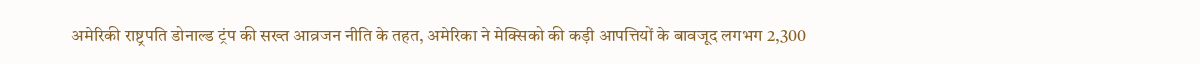अमेरिकी राष्ट्रपति डोनाल्ड ट्रंप की सख्त आव्रजन नीति के तहत, अमेरिका ने मेक्सिको की कड़ी आपत्तियों के बावजूद लगभग 2,300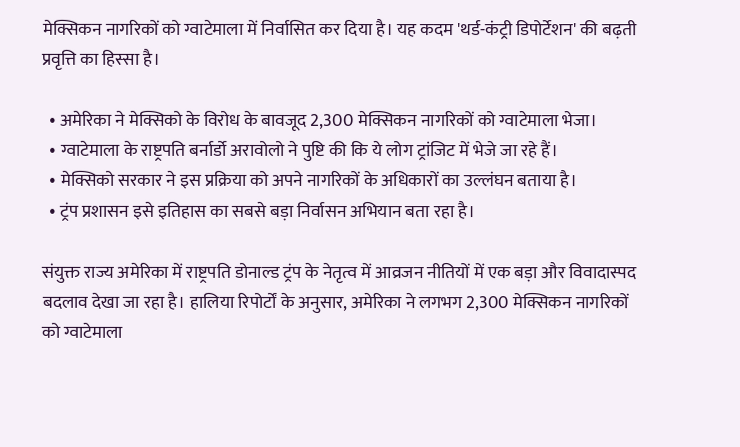मेक्सिकन नागरिकों को ग्वाटेमाला में निर्वासित कर दिया है। यह कदम 'थर्ड-कंट्री डिपोर्टेशन' की बढ़ती प्रवृत्ति का हिस्सा है।

  • अमेरिका ने मेक्सिको के विरोध के बावजूद 2,300 मेक्सिकन नागरिकों को ग्वाटेमाला भेजा।
  • ग्वाटेमाला के राष्ट्रपति बर्नार्डो अरावोलो ने पुष्टि की कि ये लोग ट्रांजिट में भेजे जा रहे हैं।
  • मेक्सिको सरकार ने इस प्रक्रिया को अपने नागरिकों के अधिकारों का उल्लंघन बताया है।
  • ट्रंप प्रशासन इसे इतिहास का सबसे बड़ा निर्वासन अभियान बता रहा है।

संयुक्त राज्य अमेरिका में राष्ट्रपति डोनाल्ड ट्रंप के नेतृत्व में आव्रजन नीतियों में एक बड़ा और विवादास्पद बदलाव देखा जा रहा है। हालिया रिपोर्टों के अनुसार, अमेरिका ने लगभग 2,300 मेक्सिकन नागरिकों को ग्वाटेमाला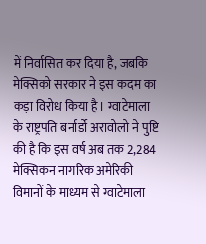में निर्वासित कर दिया है, जबकि मेक्सिको सरकार ने इस कदम का कड़ा विरोध किया है। ग्वाटेमाला के राष्ट्रपति बर्नार्डो अरावोलो ने पुष्टि की है कि इस वर्ष अब तक 2,284 मेक्सिकन नागरिक अमेरिकी विमानों के माध्यम से ग्वाटेमाला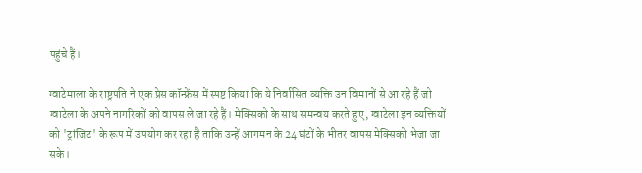पहुंचे हैं।

ग्वाटेमाला के राष्ट्रपति ने एक प्रेस कॉन्फ्रेंस में स्पष्ट किया कि ये निर्वासित व्यक्ति उन विमानों से आ रहे हैं जो ग्वाटेला के अपने नागरिकों को वापस ले जा रहे हैं। मेक्सिको के साथ समन्वय करते हुए, ग्वाटेला इन व्यक्तियों को 'ट्रांजिट' के रूप में उपयोग कर रहा है ताकि उन्हें आगमन के 24 घंटों के भीतर वापस मेक्सिको भेजा जा सके।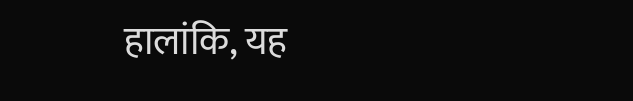हालांकि, यह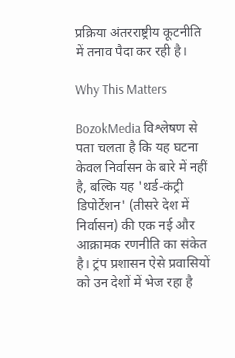प्रक्रिया अंतरराष्ट्रीय कूटनीति में तनाव पैदा कर रही है।

Why This Matters

BozokMedia विश्लेषण से पता चलता है कि यह घटना केवल निर्वासन के बारे में नहीं है, बल्कि यह 'थर्ड-कंट्री डिपोर्टेशन' (तीसरे देश में निर्वासन) की एक नई और आक्रामक रणनीति का संकेत है। ट्रंप प्रशासन ऐसे प्रवासियों को उन देशों में भेज रहा है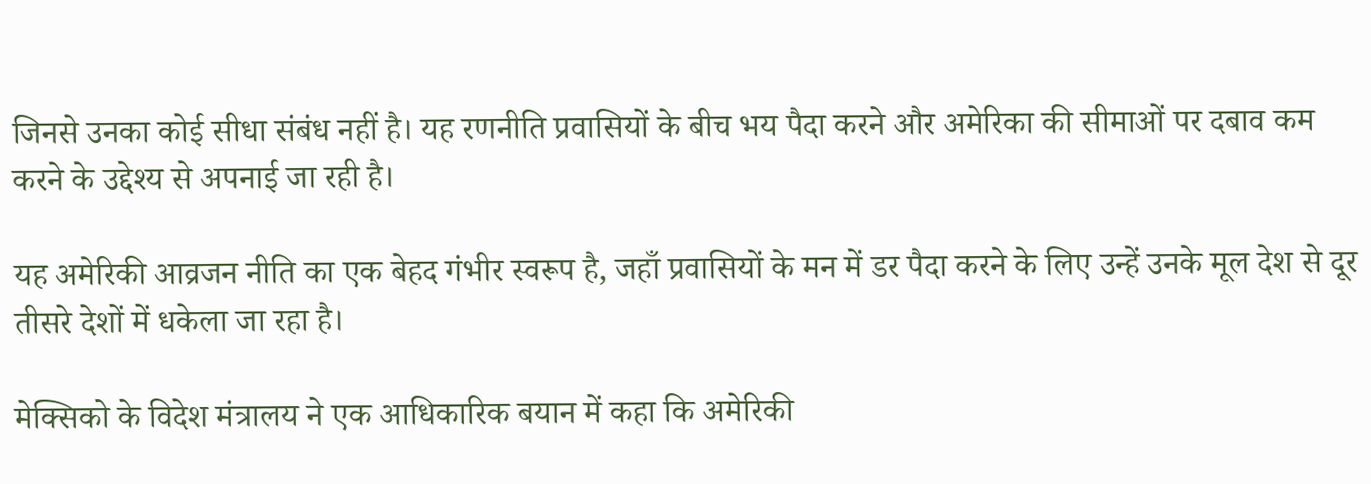जिनसे उनका कोई सीधा संबंध नहीं है। यह रणनीति प्रवासियों के बीच भय पैदा करने और अमेरिका की सीमाओं पर दबाव कम करने के उद्देश्य से अपनाई जा रही है।

यह अमेरिकी आव्रजन नीति का एक बेहद गंभीर स्वरूप है, जहाँ प्रवासियों के मन में डर पैदा करने के लिए उन्हें उनके मूल देश से दूर तीसरे देशों में धकेला जा रहा है।

मेक्सिको के विदेश मंत्रालय ने एक आधिकारिक बयान में कहा कि अमेरिकी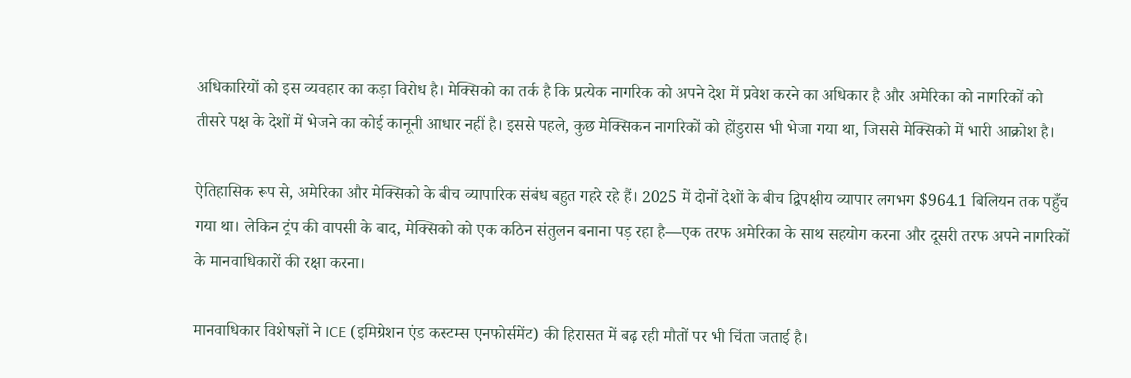अधिकारियों को इस व्यवहार का कड़ा विरोध है। मेक्सिको का तर्क है कि प्रत्येक नागरिक को अपने देश में प्रवेश करने का अधिकार है और अमेरिका को नागरिकों को तीसरे पक्ष के देशों में भेजने का कोई कानूनी आधार नहीं है। इससे पहले, कुछ मेक्सिकन नागरिकों को होंडुरास भी भेजा गया था, जिससे मेक्सिको में भारी आक्रोश है।

ऐतिहासिक रूप से, अमेरिका और मेक्सिको के बीच व्यापारिक संबंध बहुत गहरे रहे हैं। 2025 में दोनों देशों के बीच द्विपक्षीय व्यापार लगभग $964.1 बिलियन तक पहुँच गया था। लेकिन ट्रंप की वापसी के बाद, मेक्सिको को एक कठिन संतुलन बनाना पड़ रहा है—एक तरफ अमेरिका के साथ सहयोग करना और दूसरी तरफ अपने नागरिकों के मानवाधिकारों की रक्षा करना।

मानवाधिकार विशेषज्ञों ने ICE (इमिग्रेशन एंड कस्टम्स एनफोर्समेंट) की हिरासत में बढ़ रही मौतों पर भी चिंता जताई है।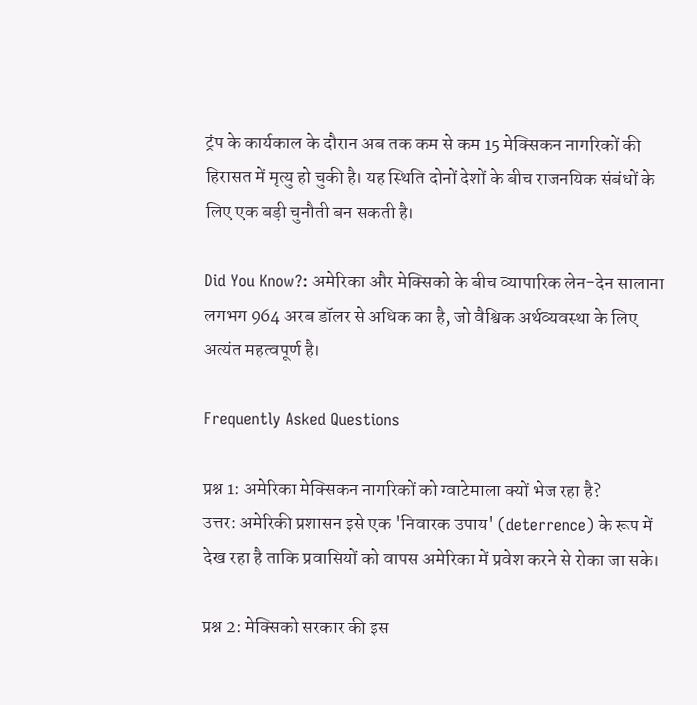ट्रंप के कार्यकाल के दौरान अब तक कम से कम 15 मेक्सिकन नागरिकों की हिरासत में मृत्यु हो चुकी है। यह स्थिति दोनों देशों के बीच राजनयिक संबंधों के लिए एक बड़ी चुनौती बन सकती है।

Did You Know?: अमेरिका और मेक्सिको के बीच व्यापारिक लेन-देन सालाना लगभग 964 अरब डॉलर से अधिक का है, जो वैश्विक अर्थव्यवस्था के लिए अत्यंत महत्वपूर्ण है।

Frequently Asked Questions

प्रश्न 1: अमेरिका मेक्सिकन नागरिकों को ग्वाटेमाला क्यों भेज रहा है?
उत्तर: अमेरिकी प्रशासन इसे एक 'निवारक उपाय' (deterrence) के रूप में देख रहा है ताकि प्रवासियों को वापस अमेरिका में प्रवेश करने से रोका जा सके।

प्रश्न 2: मेक्सिको सरकार की इस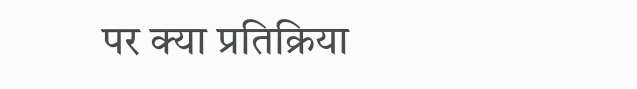पर क्या प्रतिक्रिया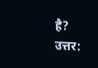है?
उत्तर: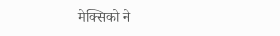मेक्सिको ने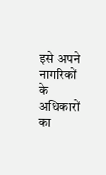इसे अपने नागरिकों के अधिकारों का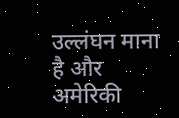उल्लंघन माना है और अमेरिकी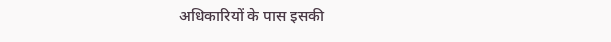अधिकारियों के पास इसकी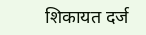शिकायत दर्ज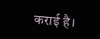कराई है।